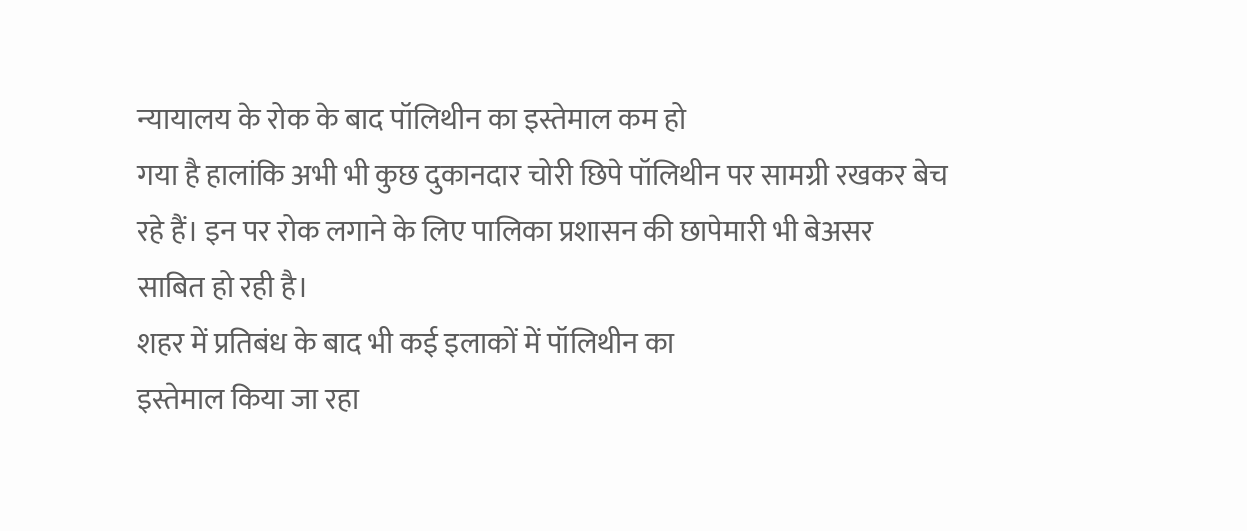न्यायालय के रोक के बाद पॉलिथीन का इस्तेमाल कम हो
गया है हालांकि अभी भी कुछ दुकानदार चोरी छिपे पॉलिथीन पर सामग्री रखकर बेच
रहे हैं। इन पर रोक लगाने के लिए पालिका प्रशासन की छापेमारी भी बेअसर
साबित हो रही है।
शहर में प्रतिबंध के बाद भी कई इलाकों में पॉलिथीन का
इस्तेमाल किया जा रहा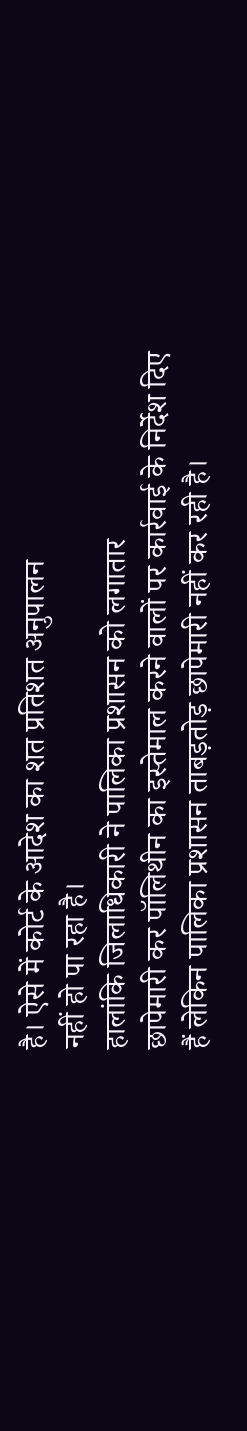है। ऐसे में कोर्ट के आदेश का शत प्रतिशत अनुपालन
नहीं हो पा रहा है।
हालांकि जिलाधिकारी ने पालिका प्रशासन को लगातार
छापेमारी कर पॉलिथीन का इस्तेमाल करने वालों पर कार्रवाई के निर्देश दिए
हैं लेकिन पालिका प्रशासन ताबड़तोड़ छापेमारी नहीं कर रही है।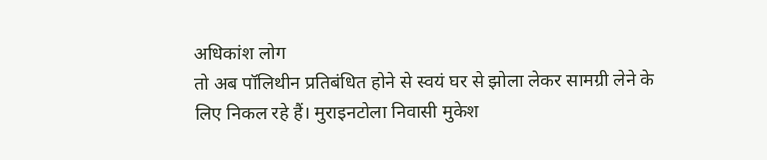अधिकांश लोग
तो अब पॉलिथीन प्रतिबंधित होने से स्वयं घर से झोला लेकर सामग्री लेने के
लिए निकल रहे हैं। मुराइनटोला निवासी मुकेश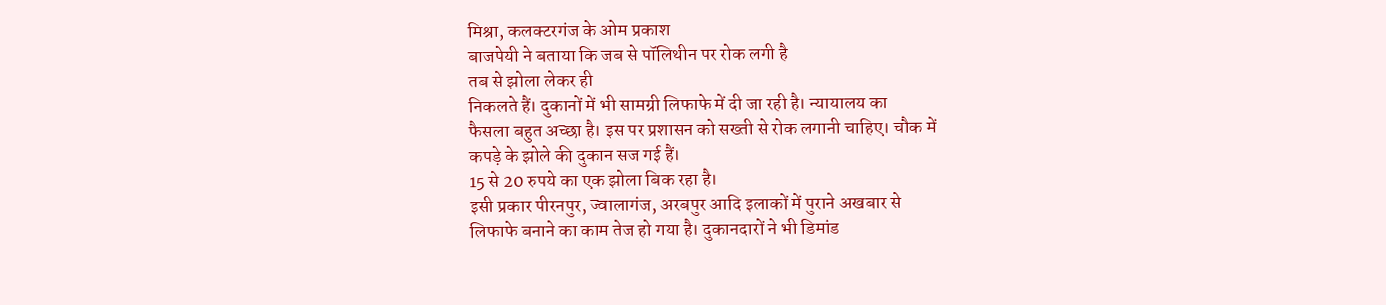मिश्रा, कलक्टरगंज के ओम प्रकाश
बाजपेयी ने बताया कि जब से पॉलिथीन पर रोक लगी है
तब से झोला लेकर ही
निकलते हैं। दुकानों में भी सामग्री लिफाफे में दी जा रही है। न्यायालय का
फैसला बहुत अच्छा है। इस पर प्रशासन को सख्ती से रोक लगानी चाहिए। चौक में
कपड़े के झोले की दुकान सज गई हैं।
15 से 20 रुपये का एक झोला बिक रहा है।
इसी प्रकार पीरनपुर, ज्वालागंज, अरबपुर आदि इलाकों में पुराने अखबार से
लिफाफे बनाने का काम तेज हो गया है। दुकानदारों ने भी डिमांड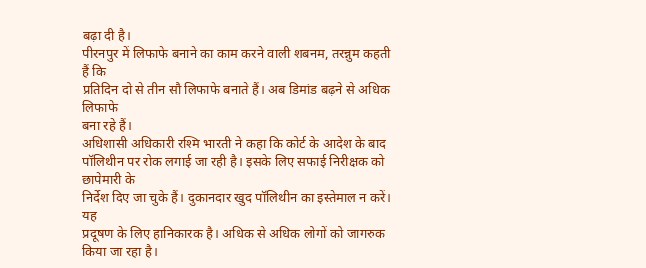बढ़ा दी है।
पीरनपुर में लिफाफे बनाने का काम करने वाली शबनम, तरन्नुम कहती हैं कि
प्रतिदिन दो से तीन सौ लिफाफे बनाते हैं। अब डिमांड बढ़ने से अधिक लिफाफे
बना रहे हैं।
अधिशासी अधिकारी रश्मि भारती ने कहा कि कोर्ट के आदेश के बाद
पॉलिथीन पर रोक लगाई जा रही है। इसके लिए सफाई निरीक्षक को छापेमारी के
निर्देश दिए जा चुके हैं। दुकानदार खुद पॉलिथीन का इस्तेमाल न करें। यह
प्रदूषण के लिए हानिकारक है। अधिक से अधिक लोगों को जागरुक किया जा रहा है।